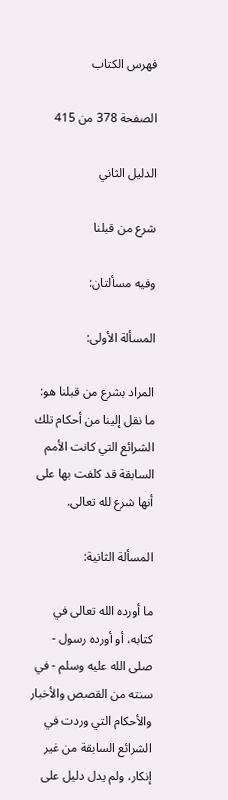فهرس الكتاب

الصفحة 378 من 415

الدليل الثاني

شرع من قبلنا

وفيه مسألتان:

المسألة الأولى:

المراد بشرع من قبلنا هو: ما نقل إلينا من أحكام تلك الشرائع التي كانت الأمم السابقة قد كلفت بها على أنها شرع لله تعالى.

المسألة الثانية:

ما أورده الله تعالى في كتابه، أو أورده رسول - صلى الله عليه وسلم - في سنته من القصص والأخبار والأحكام التي وردت في الشرائع السابقة من غير إنكار، ولم يدل دليل على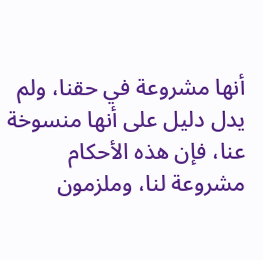أنها مشروعة في حقنا، ولم يدل دليل على أنها منسوخة عنا، فإن هذه الأحكام مشروعة لنا، وملزمون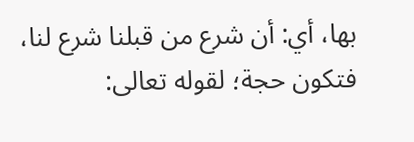بها، أي: أن شرع من قبلنا شرع لنا، فتكون حجة؛ لقوله تعالى: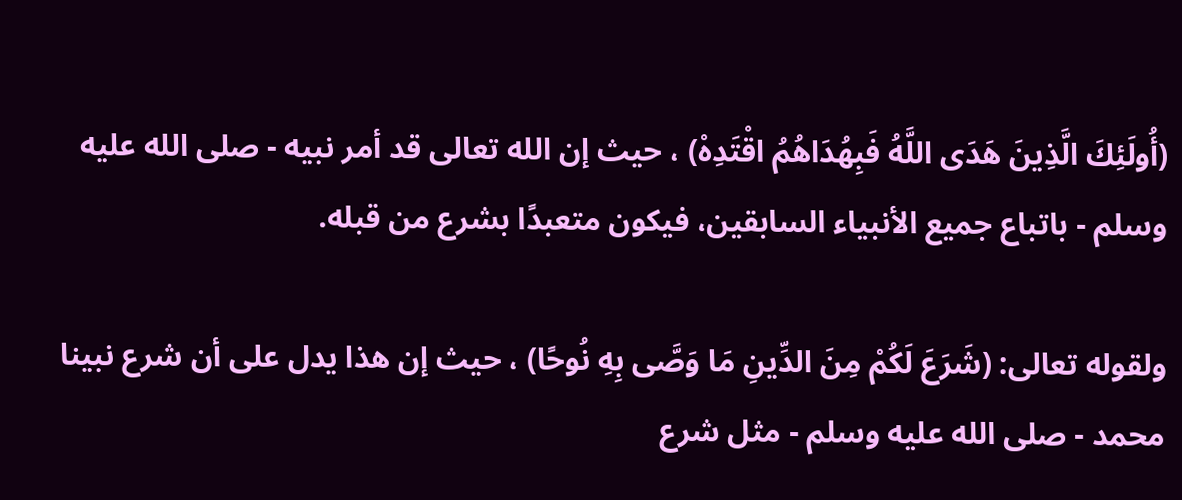(أُولَئِكَ الَّذِينَ هَدَى اللَّهُ فَبِهُدَاهُمُ اقْتَدِهْ) ، حيث إن الله تعالى قد أمر نبيه - صلى الله عليه وسلم - باتباع جميع الأنبياء السابقين، فيكون متعبدًا بشرع من قبله.

ولقوله تعالى: (شَرَعَ لَكُمْ مِنَ الدِّينِ مَا وَصَّى بِهِ نُوحًا) ، حيث إن هذا يدل على أن شرع نبينا محمد - صلى الله عليه وسلم - مثل شرع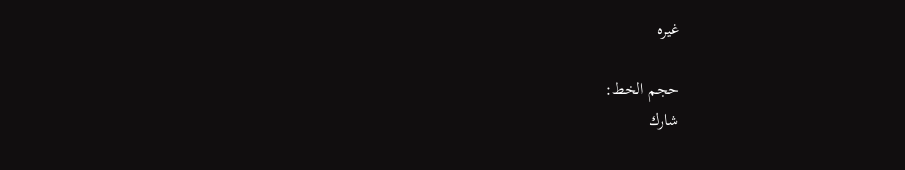غيره

حجم الخط:
شارك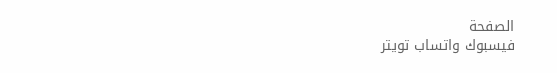الصفحة
فيسبوك واتساب تويتر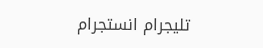تليجرام انستجرام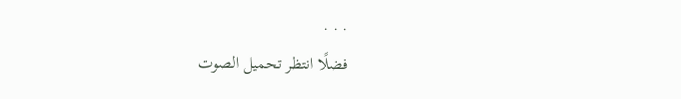. . .
فضلًا انتظر تحميل الصوت